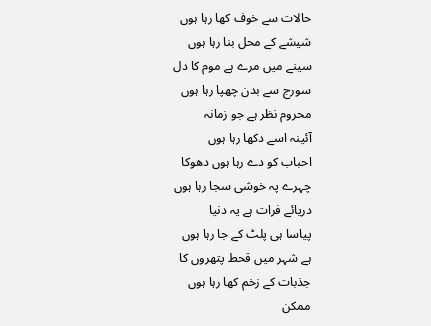حالات سے خوف کھا رہا ہوں
شیشے کے محل بنا رہا ہوں
سینے میں مرے ہے موم کا دل
سورج سے بدن چھپا رہا ہوں
محروم نظر ہے جو زمانہ
آئینہ اسے دکھا رہا ہوں
احباب کو دے رہا ہوں دھوکا
چہرے پہ خوشی سجا رہا ہوں
دریائے فرات ہے یہ دنیا
پیاسا ہی پلٹ کے جا رہا ہوں
ہے شہر میں قحط پتھروں کا
جذبات کے زخم کھا رہا ہوں
ممکن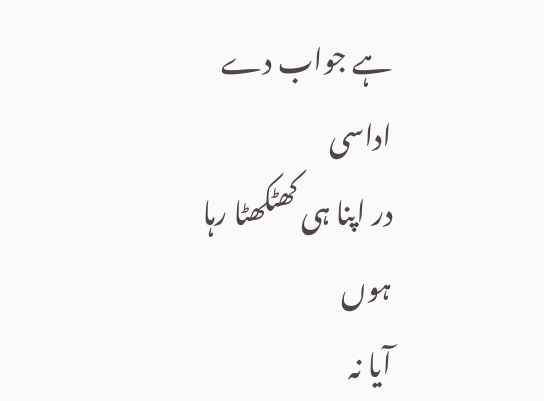ہے جواب دے اداسی
در اپنا ہی کھٹکھٹا رہا ہوں
آیا نہ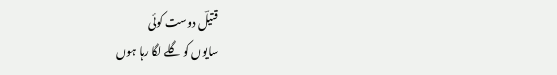قتیلؔ دوست کوئی
سایوں کو گلے لگا رہا ہوں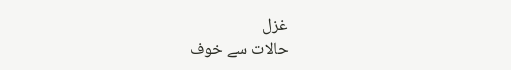غزل
حالات سے خوف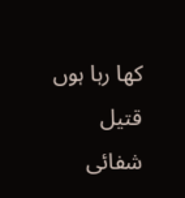کھا رہا ہوں
قتیل شفائی